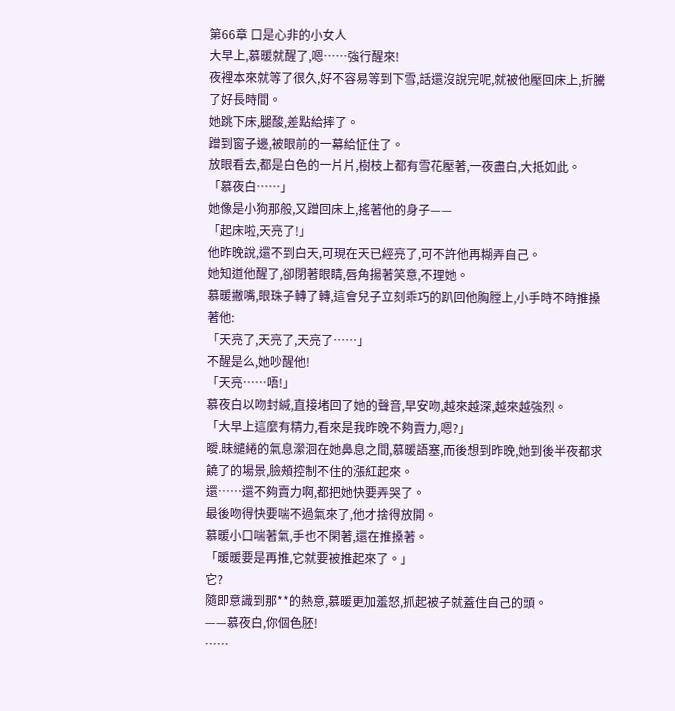第66章 口是心非的小女人
大早上,慕暖就醒了,嗯……強行醒來!
夜裡本來就等了很久,好不容易等到下雪,話還沒說完呢,就被他壓回床上,折騰了好長時間。
她跳下床,腿酸,差點給摔了。
蹭到窗子邊,被眼前的一幕給怔住了。
放眼看去,都是白色的一片片,樹枝上都有雪花壓著,一夜盡白,大抵如此。
「慕夜白……」
她像是小狗那般,又蹭回床上,搖著他的身子——
「起床啦,天亮了!」
他昨晚說,還不到白天,可現在天已經亮了,可不許他再糊弄自己。
她知道他醒了,卻閉著眼睛,唇角揚著笑意,不理她。
慕暖撇嘴,眼珠子轉了轉,這會兒子立刻乖巧的趴回他胸膛上,小手時不時推搡著他:
「天亮了,天亮了,天亮了……」
不醒是么,她吵醒他!
「天亮……唔!」
慕夜白以吻封緘,直接堵回了她的聲音,早安吻,越來越深,越來越強烈。
「大早上這麼有精力,看來是我昨晚不夠賣力,嗯?」
曖.昧繾綣的氣息瀠洄在她鼻息之間,慕暖語塞,而後想到昨晚,她到後半夜都求饒了的場景,臉頰控制不住的漲紅起來。
還……還不夠賣力啊,都把她快要弄哭了。
最後吻得快要喘不過氣來了,他才捨得放開。
慕暖小口喘著氣,手也不閑著,還在推搡著。
「暖暖要是再推,它就要被推起來了。」
它?
隨即意識到那**的熱意,慕暖更加羞怒,抓起被子就蓋住自己的頭。
——慕夜白,你個色胚!
……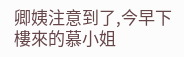卿姨注意到了,今早下樓來的慕小姐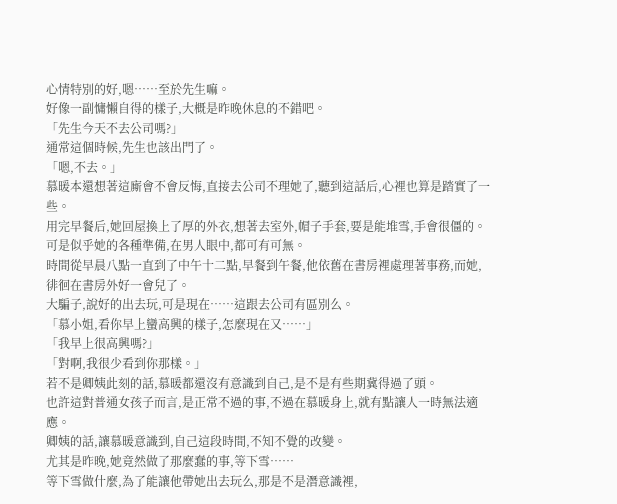心情特別的好,嗯……至於先生嘛。
好像一副慵懶自得的樣子,大概是昨晚休息的不錯吧。
「先生今天不去公司嗎?」
通常這個時候,先生也該出門了。
「嗯,不去。」
慕暖本還想著這廝會不會反悔,直接去公司不理她了,聽到這話后,心裡也算是踏實了一些。
用完早餐后,她回屋換上了厚的外衣,想著去室外,帽子手套,要是能堆雪,手會很僵的。
可是似乎她的各種準備,在男人眼中,都可有可無。
時間從早晨八點一直到了中午十二點,早餐到午餐,他依舊在書房裡處理著事務,而她,徘徊在書房外好一會兒了。
大騙子,說好的出去玩,可是現在……這跟去公司有區別么。
「慕小姐,看你早上蠻高興的樣子,怎麼現在又……」
「我早上很高興嗎?」
「對啊,我很少看到你那樣。」
若不是卿姨此刻的話,慕暖都還沒有意識到自己,是不是有些期冀得過了頭。
也許這對普通女孩子而言,是正常不過的事,不過在慕暖身上,就有點讓人一時無法適應。
卿姨的話,讓慕暖意識到,自己這段時間,不知不覺的改變。
尤其是昨晚,她竟然做了那麼蠢的事,等下雪……
等下雪做什麼,為了能讓他帶她出去玩么,那是不是潛意識裡,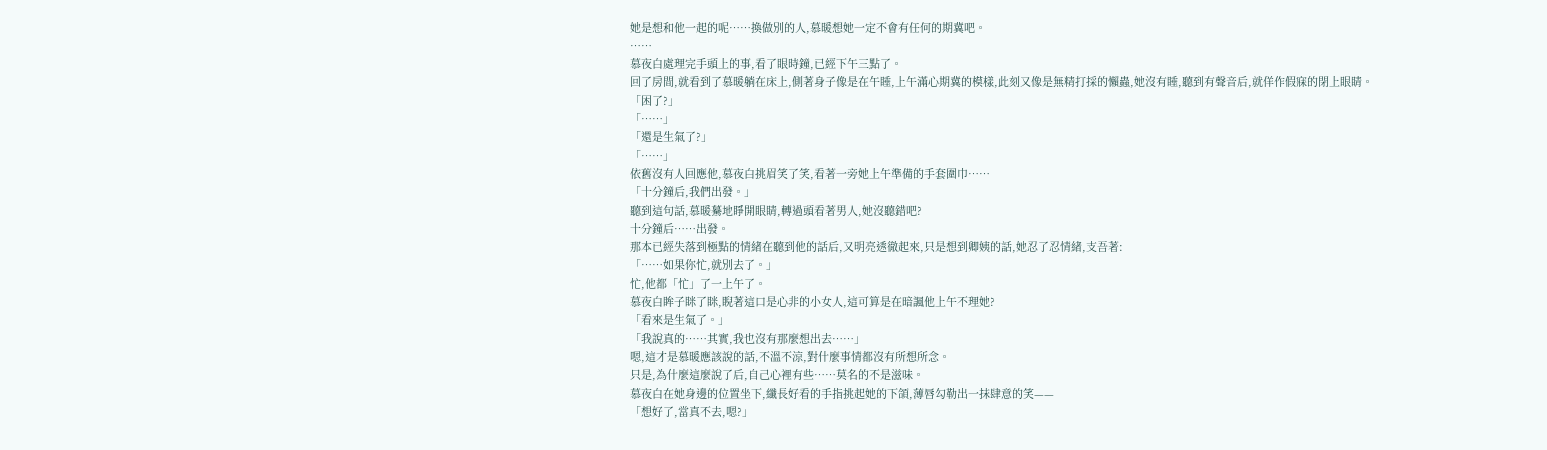她是想和他一起的呢……換做別的人,慕暖想她一定不會有任何的期冀吧。
……
慕夜白處理完手頭上的事,看了眼時鐘,已經下午三點了。
回了房間,就看到了慕暖躺在床上,側著身子像是在午睡,上午滿心期冀的模樣,此刻又像是無精打採的懶蟲,她沒有睡,聽到有聲音后,就佯作假寐的閉上眼睛。
「困了?」
「……」
「還是生氣了?」
「……」
依舊沒有人回應他,慕夜白挑眉笑了笑,看著一旁她上午準備的手套圍巾……
「十分鐘后,我們出發。」
聽到這句話,慕暖驀地睜開眼睛,轉過頭看著男人,她沒聽錯吧?
十分鐘后……出發。
那本已經失落到極點的情緒在聽到他的話后,又明亮透徹起來,只是想到卿姨的話,她忍了忍情緒,支吾著:
「……如果你忙,就別去了。」
忙,他都「忙」了一上午了。
慕夜白眸子眯了眯,睨著這口是心非的小女人,這可算是在暗諷他上午不理她?
「看來是生氣了。」
「我說真的……其實,我也沒有那麼想出去……」
嗯,這才是慕暖應該說的話,不溫不涼,對什麼事情都沒有所想所念。
只是,為什麼這麼說了后,自己心裡有些……莫名的不是滋味。
慕夜白在她身邊的位置坐下,纖長好看的手指挑起她的下頜,薄唇勾勒出一抹肆意的笑——
「想好了,當真不去,嗯?」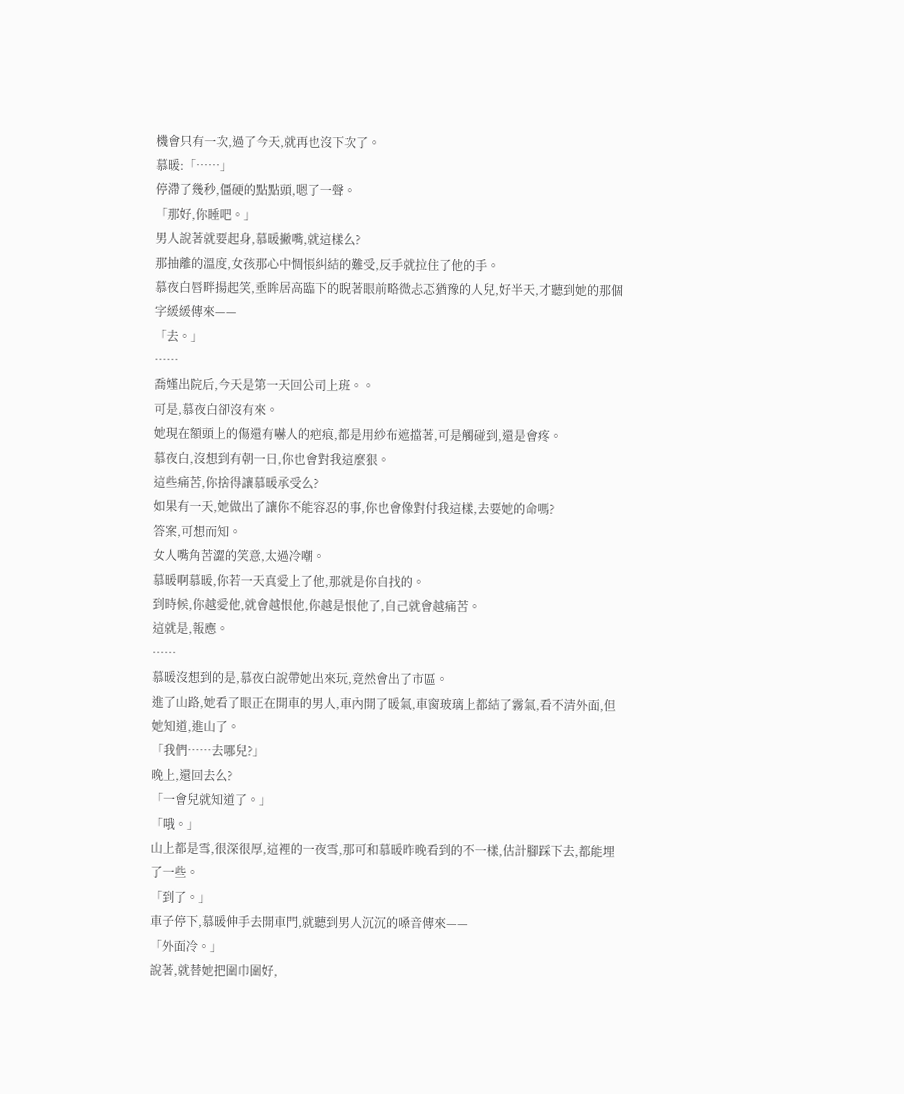機會只有一次,過了今天,就再也沒下次了。
慕暖:「……」
停滯了幾秒,僵硬的點點頭,嗯了一聲。
「那好,你睡吧。」
男人說著就要起身,慕暖撇嘴,就這樣么?
那抽離的溫度,女孩那心中惆悵糾結的難受,反手就拉住了他的手。
慕夜白唇畔揚起笑,垂眸居高臨下的睨著眼前略微忐忑猶豫的人兒,好半天,才聽到她的那個字緩緩傳來——
「去。」
……
喬嫤出院后,今天是第一天回公司上班。。
可是,慕夜白卻沒有來。
她現在額頭上的傷還有嚇人的疤痕,都是用紗布遮擋著,可是觸碰到,還是會疼。
慕夜白,沒想到有朝一日,你也會對我這麼狠。
這些痛苦,你捨得讓慕暖承受么?
如果有一天,她做出了讓你不能容忍的事,你也會像對付我這樣,去要她的命嗎?
答案,可想而知。
女人嘴角苦澀的笑意,太過冷嘲。
慕暖啊慕暖,你若一天真愛上了他,那就是你自找的。
到時候,你越愛他,就會越恨他,你越是恨他了,自己就會越痛苦。
這就是,報應。
……
慕暖沒想到的是,慕夜白說帶她出來玩,竟然會出了市區。
進了山路,她看了眼正在開車的男人,車內開了暖氣,車窗玻璃上都結了霧氣,看不清外面,但她知道,進山了。
「我們……去哪兒?」
晚上,還回去么?
「一會兒就知道了。」
「哦。」
山上都是雪,很深很厚,這裡的一夜雪,那可和慕暖昨晚看到的不一樣,估計腳踩下去,都能埋了一些。
「到了。」
車子停下,慕暖伸手去開車門,就聽到男人沉沉的嗓音傳來——
「外面冷。」
說著,就替她把圍巾圍好,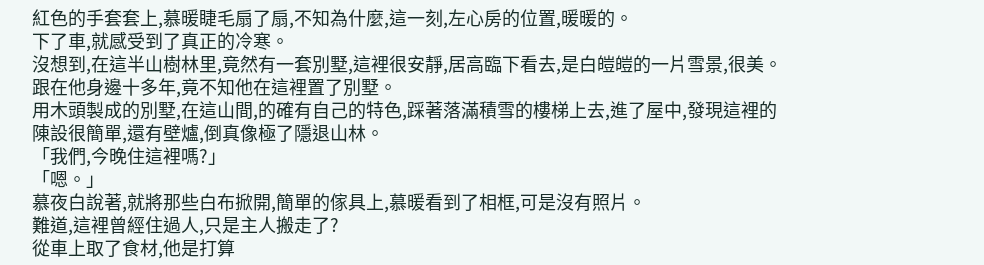紅色的手套套上,慕暖睫毛扇了扇,不知為什麼,這一刻,左心房的位置,暖暖的。
下了車,就感受到了真正的冷寒。
沒想到,在這半山樹林里,竟然有一套別墅,這裡很安靜,居高臨下看去,是白皚皚的一片雪景,很美。
跟在他身邊十多年,竟不知他在這裡置了別墅。
用木頭製成的別墅,在這山間,的確有自己的特色,踩著落滿積雪的樓梯上去,進了屋中,發現這裡的陳設很簡單,還有壁爐,倒真像極了隱退山林。
「我們,今晚住這裡嗎?」
「嗯。」
慕夜白說著,就將那些白布掀開,簡單的傢具上,慕暖看到了相框,可是沒有照片。
難道,這裡曾經住過人,只是主人搬走了?
從車上取了食材,他是打算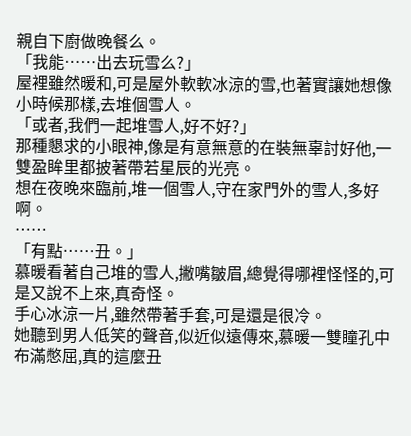親自下廚做晚餐么。
「我能……出去玩雪么?」
屋裡雖然暖和,可是屋外軟軟冰涼的雪,也著實讓她想像小時候那樣,去堆個雪人。
「或者,我們一起堆雪人,好不好?」
那種懇求的小眼神,像是有意無意的在裝無辜討好他,一雙盈眸里都披著帶若星辰的光亮。
想在夜晚來臨前,堆一個雪人,守在家門外的雪人,多好啊。
……
「有點……丑。」
慕暖看著自己堆的雪人,撇嘴皺眉,總覺得哪裡怪怪的,可是又說不上來,真奇怪。
手心冰涼一片,雖然帶著手套,可是還是很冷。
她聽到男人低笑的聲音,似近似遠傳來,慕暖一雙瞳孔中布滿憋屈,真的這麼丑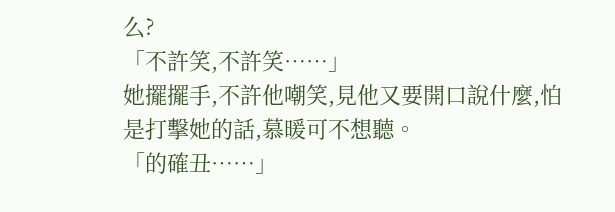么?
「不許笑,不許笑……」
她擺擺手,不許他嘲笑,見他又要開口說什麼,怕是打擊她的話,慕暖可不想聽。
「的確丑……」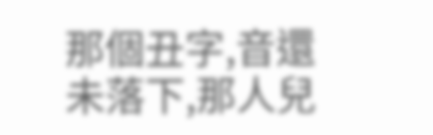那個丑字,音還未落下,那人兒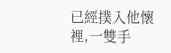已經撲入他懷裡,一雙手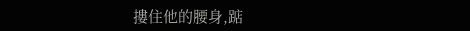摟住他的腰身,踮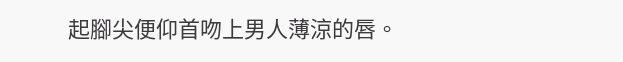起腳尖便仰首吻上男人薄涼的唇。